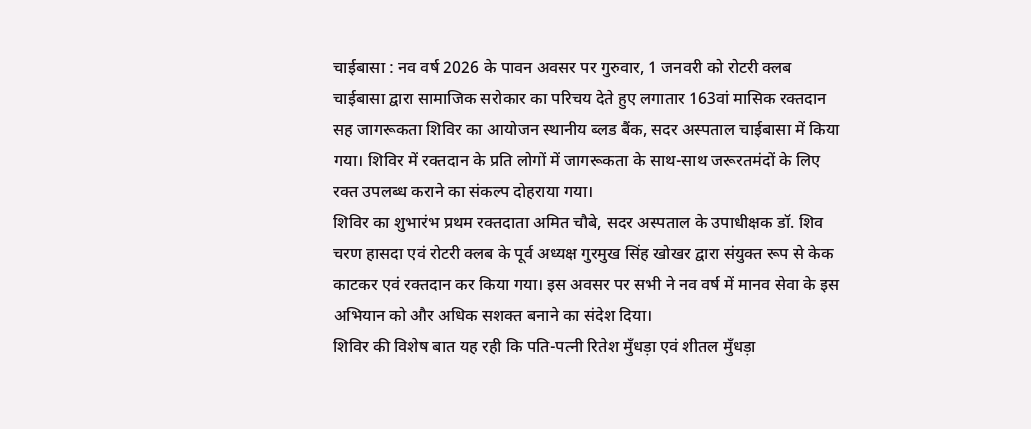चाईबासा : नव वर्ष 2026 के पावन अवसर पर गुरुवार, 1 जनवरी को रोटरी क्लब चाईबासा द्वारा सामाजिक सरोकार का परिचय देते हुए लगातार 163वां मासिक रक्तदान सह जागरूकता शिविर का आयोजन स्थानीय ब्लड बैंक, सदर अस्पताल चाईबासा में किया गया। शिविर में रक्तदान के प्रति लोगों में जागरूकता के साथ-साथ जरूरतमंदों के लिए रक्त उपलब्ध कराने का संकल्प दोहराया गया।
शिविर का शुभारंभ प्रथम रक्तदाता अमित चौबे, सदर अस्पताल के उपाधीक्षक डॉ. शिव चरण हासदा एवं रोटरी क्लब के पूर्व अध्यक्ष गुरमुख सिंह खोखर द्वारा संयुक्त रूप से केक काटकर एवं रक्तदान कर किया गया। इस अवसर पर सभी ने नव वर्ष में मानव सेवा के इस अभियान को और अधिक सशक्त बनाने का संदेश दिया।
शिविर की विशेष बात यह रही कि पति-पत्नी रितेश मुँधड़ा एवं शीतल मुँधड़ा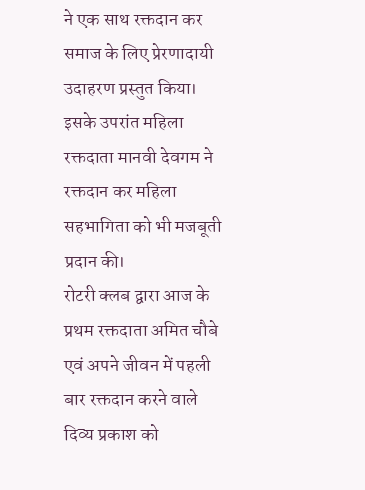ने एक साथ रक्तदान कर समाज के लिए प्रेरणादायी उदाहरण प्रस्तुत किया। इसके उपरांत महिला रक्तदाता मानवी देवगम ने रक्तदान कर महिला सहभागिता को भी मजबूती प्रदान की।
रोटरी क्लब द्वारा आज के प्रथम रक्तदाता अमित चौबे एवं अपने जीवन में पहली बार रक्तदान करने वाले दिव्य प्रकाश को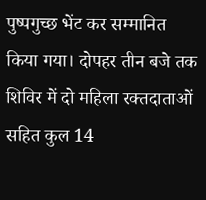पुष्पगुच्छ भेंट कर सम्मानित किया गया। दोपहर तीन बजे तक शिविर में दो महिला रक्तदाताओं सहित कुल 14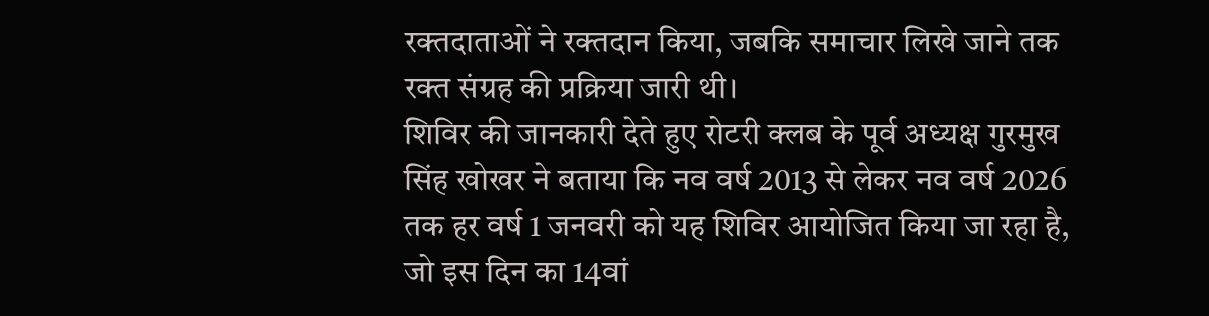रक्तदाताओं ने रक्तदान किया, जबकि समाचार लिखे जाने तक रक्त संग्रह की प्रक्रिया जारी थी।
शिविर की जानकारी देते हुए रोटरी क्लब के पूर्व अध्यक्ष गुरमुख सिंह खोखर ने बताया कि नव वर्ष 2013 से लेकर नव वर्ष 2026 तक हर वर्ष 1 जनवरी को यह शिविर आयोजित किया जा रहा है, जो इस दिन का 14वां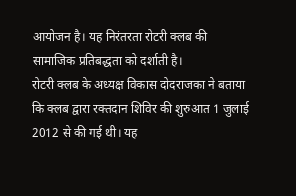आयोजन है। यह निरंतरता रोटरी क्लब की सामाजिक प्रतिबद्धता को दर्शाती है।
रोटरी क्लब के अध्यक्ष विकास दोदराजका ने बताया कि क्लब द्वारा रक्तदान शिविर की शुरुआत 1 जुलाई 2012 से की गई थी। यह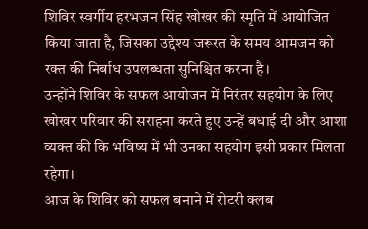शिविर स्वर्गीय हरभजन सिंह खोखर की स्मृति में आयोजित किया जाता है, जिसका उद्देश्य जरूरत के समय आमजन को रक्त की निर्बाध उपलब्धता सुनिश्चित करना है।
उन्होंने शिविर के सफल आयोजन में निरंतर सहयोग के लिए खोखर परिवार की सराहना करते हुए उन्हें बधाई दी और आशा व्यक्त की कि भविष्य में भी उनका सहयोग इसी प्रकार मिलता रहेगा।
आज के शिविर को सफल बनाने में रोटरी क्लब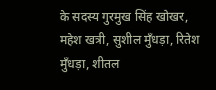के सदस्य गुरमुख सिंह खोखर, महेश खत्री, सुशील मुँधड़ा, रितेश मुँधड़ा, शीतल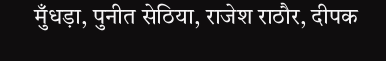मुँधड़ा, पुनीत सेठिया, राजेश राठौर, दीपक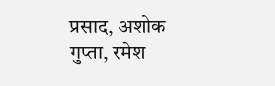प्रसाद, अशोक गुप्ता, रमेश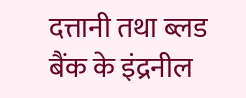दत्तानी तथा ब्लड बैंक के इंद्रनील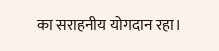का सराहनीय योगदान रहा।